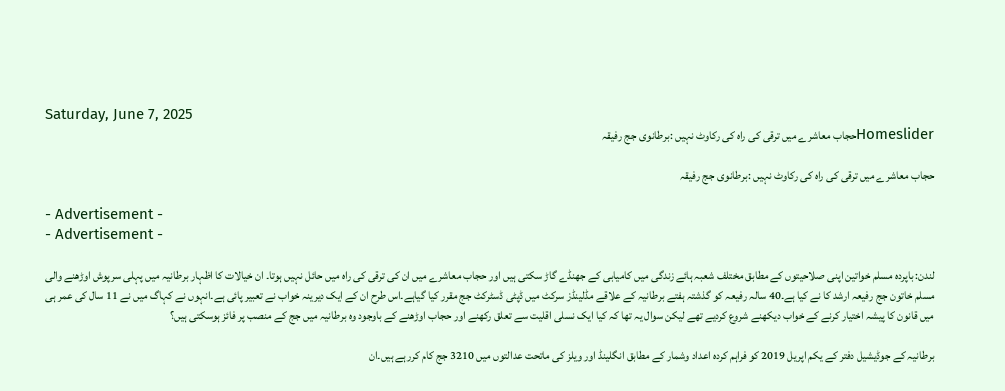Saturday, June 7, 2025
Homesliderحجاب معاشرے میں ترقی کی راہ کی رکاوٹ نہیں :برطانوی جج رفیقہ

حجاب معاشرے میں ترقی کی راہ کی رکاوٹ نہیں :برطانوی جج رفیقہ

- Advertisement -
- Advertisement -

لندن: باپردہ مسلم خواتین اپنی صلاحیتوں کے مطابق مختلف شعبہ ہائے زندگی میں کامیابی کے جھنڈے گاڑ سکتی ہیں اور حجاب معاشرے میں ان کی ترقی کی راہ میں حائل نہیں ہوتا۔ ان خیالات کا اظہار برطانیہ میں پہلی سرپوش اوڑھنے والی مسلم خاتون جج رفیعہ ارشد کا نے کیا ہے۔40 سالہ رفیعہ کو گذشتہ ہفتے برطانیہ کے علاقے مڈلینڈز سرکٹ میں ڈپٹی ڈسٹرکٹ جج مقرر کیا گیاہے۔اس طرح ان کے ایک دیرینہ خواب نے تعبیر پائی ہے۔انہوں نے کہاگ میں نے 11 سال کی عمر ہی میں قانون کا پیشہ اختیار کرنے کے خواب دیکھنے شروع کردیے تھے لیکن سوال یہ تھا کہ کیا ایک نسلی اقلیت سے تعلق رکھنے اور حجاب اوڑھنے کے باوجود وہ برطانیہ میں جج کے منصب پر فائز ہوسکتی ہیں؟

برطانیہ کے جوڈیشیل دفتر کے یکم اپریل 2019 کو فراہم کردہ اعداد وشمار کے مطابق انگلینڈ اور ویلز کی ماتحت عدالتوں میں 3210 جج کام کررہے ہیں۔ان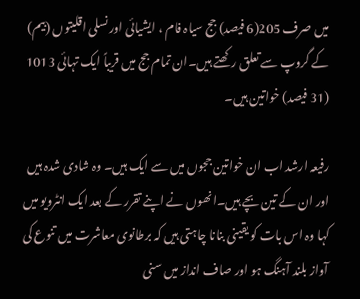میں صرف 205(6 فیصد) جج سیاہ فام ، ایشیائی اور نسلی اقلیتوں (بیم) کے گروپ سے تعلق رکھتے ہیں۔ان تمام جج میں قریباً ایک تہائی 1013 (31 فیصد) خواتین ہیں۔

رفیعہ ارشد اب ان خواتین ججوں میں سے ایک ہیں۔ وہ شادی شدہ ہیں اور ان کے تین بچے ہیں۔انھوں نے اپنے تقرر کے بعد ایک انٹرویو میں کہا وہ اس بات کو یقینی بنانا چاہتی ہیں کہ برطانوی معاشرت میں تنوع کی آواز بلند آہنگ ہو اور صاف انداز میں سنی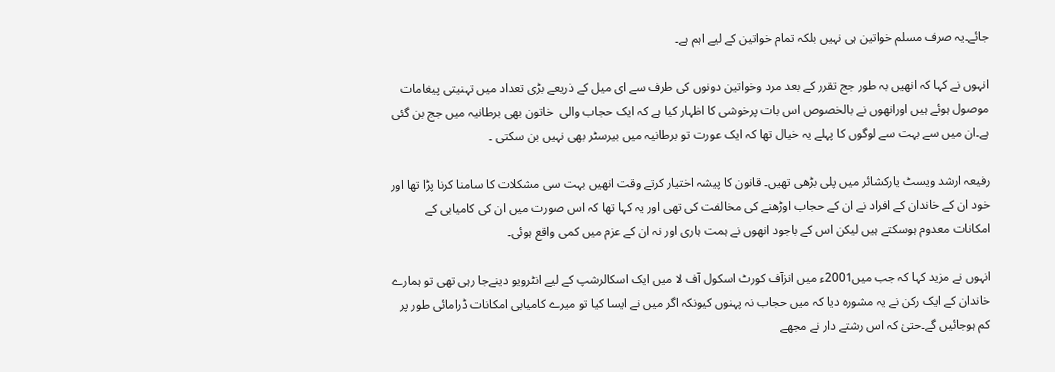جائے۔یہ صرف مسلم خواتین ہی نہیں بلکہ تمام خواتین کے لیے اہم ہے۔

انہوں نے کہا کہ انھیں بہ طور جج تقرر کے بعد مرد وخواتین دونوں کی طرف سے ای میل کے ذریعے بڑی تعداد میں تہنیتی پیغامات موصول ہوئے ہیں اورانھوں نے بالخصوص اس بات پرخوشی کا اظہار کیا ہے کہ ایک حجاب والی  خاتون بھی برطانیہ میں جج بن گئی ہے۔ان میں سے بہت سے لوگوں کا پہلے یہ خیال تھا کہ ایک عورت تو برطانیہ میں بیرسٹر بھی نہیں بن سکتی ۔

رفیعہ ارشد ویسٹ یارکشائر میں پلی بڑھی تھیں۔ قانون کا پیشہ اختیار کرتے وقت انھیں بہت سی مشکلات کا سامنا کرنا پڑا تھا اور خود ان کے خاندان کے افراد نے ان کے حجاب اوڑھنے کی مخالفت کی تھی اور یہ کہا تھا کہ اس صورت میں ان کی کامیابی کے امکانات معدوم ہوسکتے ہیں لیکن اس کے باجود انھوں نے ہمت ہاری اور نہ ان کے عزم میں کمی واقع ہوئی۔

انہوں نے مزید کہا کہ جب میں2001ء میں انزآف کورٹ اسکول آف لا میں ایک اسکالرشپ کے لیے انٹرویو دینےجا رہی تھی تو ہمارے خاندان کے ایک رکن نے یہ مشورہ دیا کہ میں حجاب نہ پہنوں کیونکہ اگر میں نے ایسا کیا تو میرے کامیابی امکانات ڈرامائی طور پر کم ہوجائیں گے۔حتیٰ کہ اس رشتے دار نے مجھے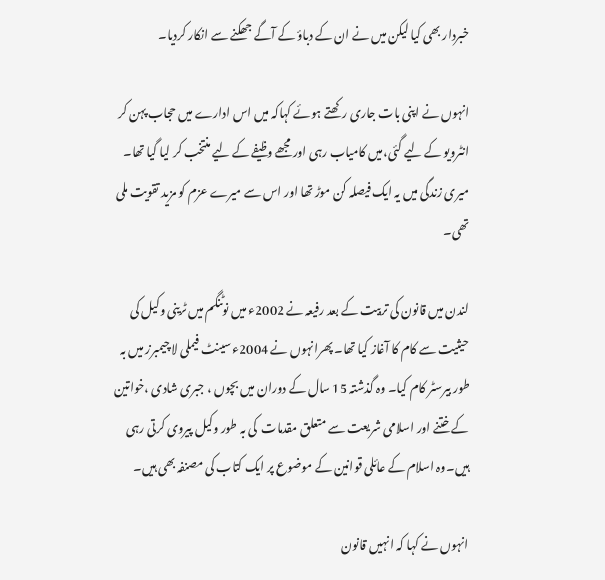خبردار بھی کیا لیکن میں نے ان کے دباؤ کے آگے جھکنے سے انکار کردیا۔

انہوں نے اپنی بات جاری رکھتے ہوئے کہاکہ میں اس ادارے میں حجاب پہن کر انٹرویو کے لیے گئی،میں کامیاب رہی اور مجھے وظیفے کے لیے منتخب کر لیا گیا تھا۔ میری زندگی میں یہ ایک فیصلہ کن موڑ تھا اور اس سے میرے عزم کو مزید تقویت ملی تھی۔

لندن میں قانون کی تربیت کے بعد رفیعہ نے 2002ء میں نوٹنگم میں ٹرینی وکیل کی حیثیت سے کام کا آغاز کیا تھا۔ پھرانہوں نے 2004ء سینٹ فیملی لا چیمبرز میں بہ طور بیرسٹر کام کیا۔ وہ گذشتہ 15 سال کے دوران میں بچوں ، جبری شادی ،خواتین کے ختنے اور اسلامی شریعت سے متعلق مقدمات  کی بہ طور وکیل پیروی کرتی رہی ہیں۔وہ اسلام کے عائلی قوانین کے موضوع پر ایک کتاب کی مصنفہ بھی ہیں۔

انہوں نے کہا کہ انہیں قانون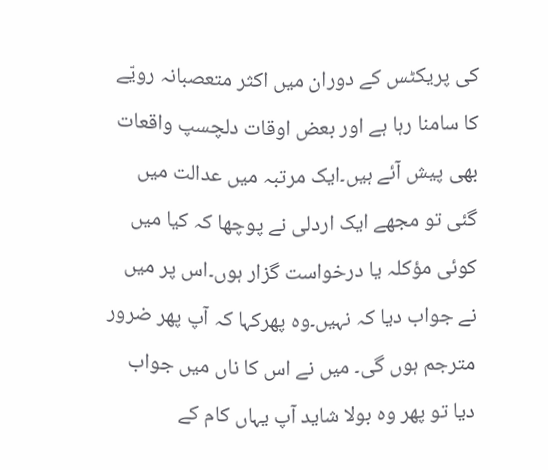کی پریکٹس کے دوران میں اکثر متعصبانہ رویّے کا سامنا رہا ہے اور بعض اوقات دلچسپ واقعات بھی پیش آئے ہیں۔ایک مرتبہ میں عدالت میں گئی تو مجھے ایک اردلی نے پوچھا کہ کیا میں کوئی مؤکلہ یا درخواست گزار ہوں۔اس پر میں نے جواب دیا کہ نہیں۔وہ پھرکہا کہ آپ پھر ضرور مترجم ہوں گی۔ میں نے اس کا ناں میں جواب دیا تو پھر وہ بولا شاید آپ یہاں کام کے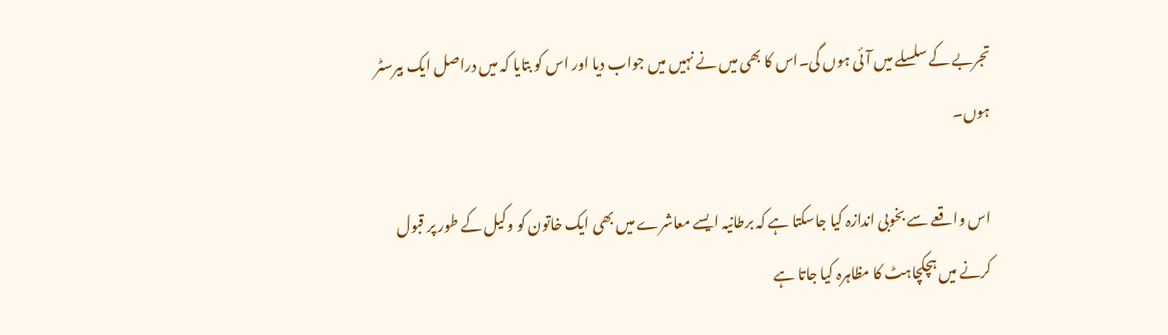تجربے کے سلسلے میں آئی ہوں گی۔اس کا بھی میں نے نہیں میں جواب دیا اور اس کو بتایا کہ میں دراصل ایک بیرسٹر ہوں۔

اس واقعے سے بخوبی اندازہ کیا جاسکتا ہے کہ برطانیہ ایسے معاشرے میں بھی ایک خاتون کو وکیل کے طور پر قبول کرنے میں ہچکچاہٹ کا مظاہرہ کیا جاتا ہے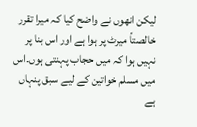لیکن انھوں نے واضح کیا کہ میرا تقرر خالصتاً میرٹ پر ہوا ہے اور اس بنا پر نہیں ہوا کہ میں حجاب پہنتی ہوں۔اس میں مسلم خواتین کے لیے سبق پنہاں ہے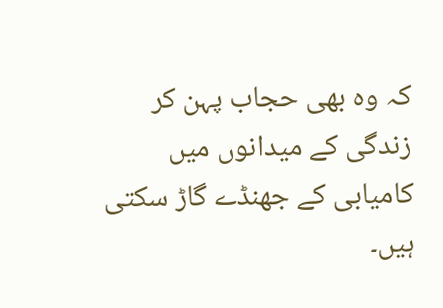کہ وہ بھی حجاب پہن کر زندگی کے میدانوں میں کامیابی کے جھنڈے گاڑ سکتی ہیں۔